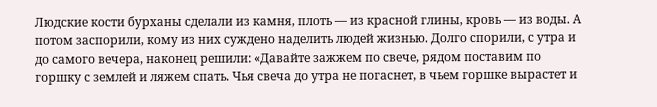Людские кости бурханы сделали из камня, плоть — из красной глины, кровь — из воды. А потом заспорили, кому из них суждено наделить людей жизнью. Долго спорили, с утра и до самого вечера, наконец решили: «Давайте зажжем по свече, рядом поставим по горшку с землей и ляжем спать. Чья свеча до утра не погаснет, в чьем горшке вырастет и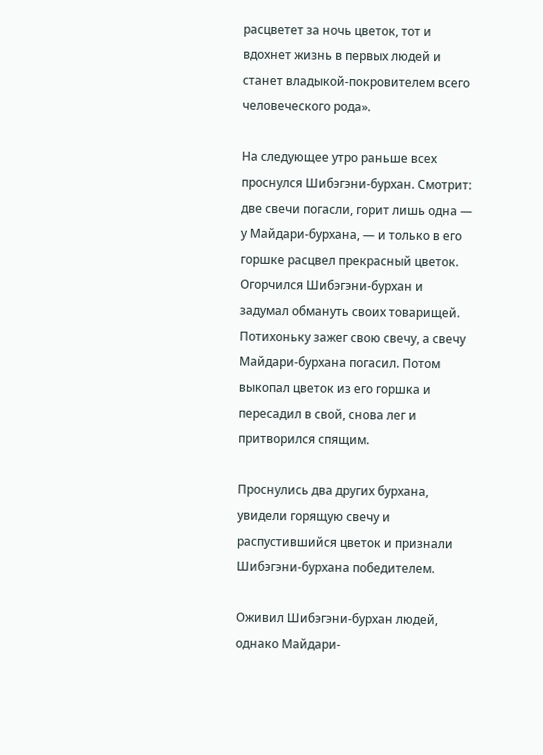расцветет за ночь цветок, тот и вдохнет жизнь в первых людей и станет владыкой-покровителем всего человеческого рода».

На следующее утро раньше всех проснулся Шибэгэни-бурхан. Смотрит: две свечи погасли, горит лишь одна — у Майдари-бурхана, — и только в его горшке расцвел прекрасный цветок. Огорчился Шибэгэни-бурхан и задумал обмануть своих товарищей. Потихоньку зажег свою свечу, а свечу Майдари-бурхана погасил. Потом выкопал цветок из его горшка и пересадил в свой, снова лег и притворился спящим.

Проснулись два других бурхана, увидели горящую свечу и распустившийся цветок и признали Шибэгэни-бурхана победителем.

Оживил Шибэгэни-бурхан людей, однако Майдари-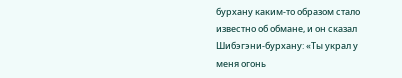бурхану каким-то образом стало известно об обмане, и он сказал Шибэгэни-бурхану: «Ты украл у меня огонь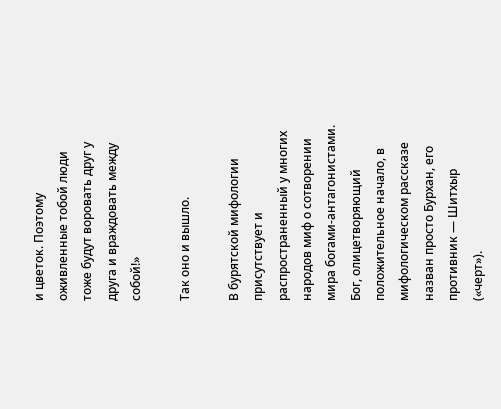и цветок. Поэтому оживленные тобой люди тоже будут воровать друг у друга и враждовать между собой!»

Так оно и вышло.

В бурятской мифологии присутствует и распространенный у многих народов миф о сотворении мира богами-антагонистами. Бог, олицетворяющий положительное начало, в мифологическом рассказе назван просто Бурхан, его противник — Шитхыр («черт»).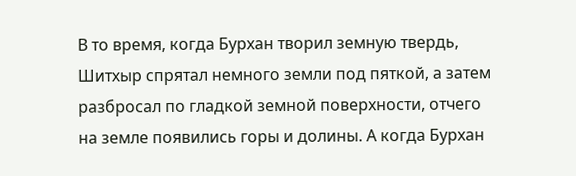В то время, когда Бурхан творил земную твердь, Шитхыр спрятал немного земли под пяткой, а затем разбросал по гладкой земной поверхности, отчего на земле появились горы и долины. А когда Бурхан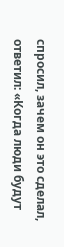спросил, зачем он это сделал, ответил: «Когда люди будут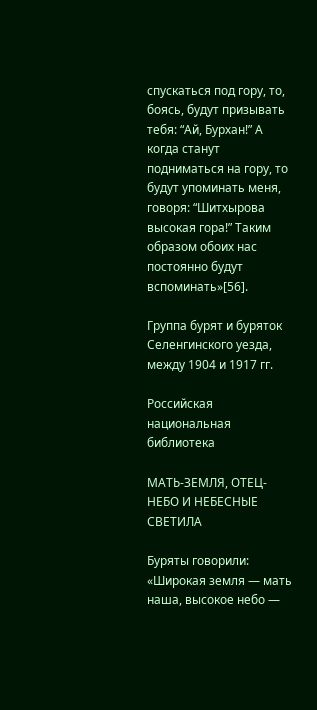спускаться под гору, то, боясь, будут призывать тебя: “Ай, Бурхан!” А когда станут подниматься на гору, то будут упоминать меня, говоря: “Шитхырова высокая гора!” Таким образом обоих нас постоянно будут вспоминать»[56].

Группа бурят и буряток Селенгинского уезда, между 1904 и 1917 гг.

Российская национальная библиотека

МАТЬ-ЗЕМЛЯ, ОТЕЦ-НЕБО И НЕБЕСНЫЕ СВЕТИЛА

Буряты говорили: «Широкая земля — мать наша, высокое небо —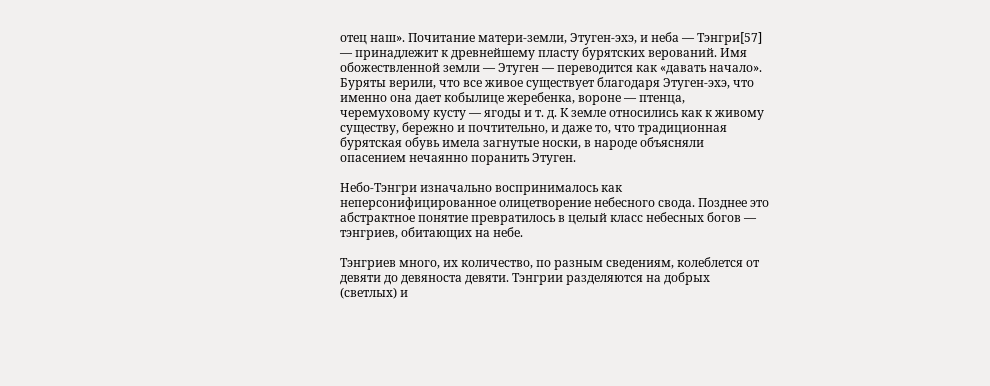отец наш». Почитание матери-земли, Этуген-эхэ, и неба — Тэнгри[57] — принадлежит к древнейшему пласту бурятских верований. Имя обожествленной земли — Этуген — переводится как «давать начало». Буряты верили, что все живое существует благодаря Этуген-эхэ, что именно она дает кобылице жеребенка, вороне — птенца, черемуховому кусту — ягоды и т. д. К земле относились как к живому существу, бережно и почтительно, и даже то, что традиционная бурятская обувь имела загнутые носки, в народе объясняли опасением нечаянно поранить Этуген.

Небо-Тэнгри изначально воспринималось как неперсонифицированное олицетворение небесного свода. Позднее это абстрактное понятие превратилось в целый класс небесных богов — тэнгриев, обитающих на небе.

Тэнгриев много, их количество, по разным сведениям, колеблется от девяти до девяноста девяти. Тэнгрии разделяются на добрых (светлых) и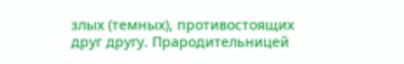злых (темных), противостоящих друг другу. Прародительницей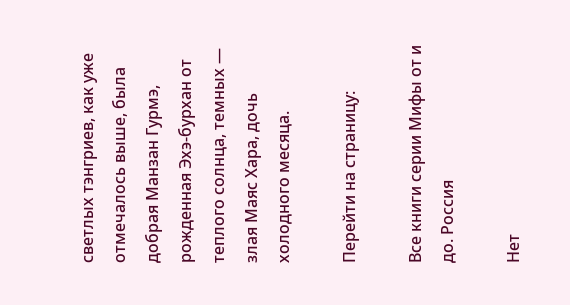светлых тэнгриев, как уже отмечалось выше, была добрая Манзан Гурмэ, рожденная Эхэ-бурхан от теплого солнца, темных — злая Маяс Хара, дочь холодного месяца.

Перейти на страницу:

Все книги серии Мифы от и до. Россия

Нет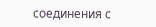соединения с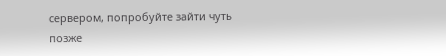сервером, попробуйте зайти чуть позже